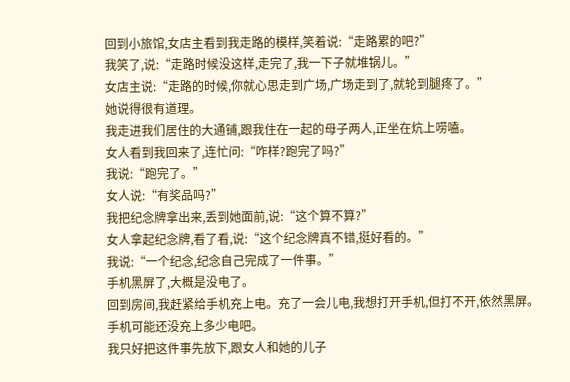回到小旅馆,女店主看到我走路的模样,笑着说:“走路累的吧?”
我笑了,说:“走路时候没这样,走完了,我一下子就堆锅儿。”
女店主说:“走路的时候,你就心思走到广场,广场走到了,就轮到腿疼了。”
她说得很有道理。
我走进我们居住的大通铺,跟我住在一起的母子两人,正坐在炕上唠嗑。
女人看到我回来了,连忙问:“咋样?跑完了吗?”
我说:“跑完了。”
女人说:“有奖品吗?”
我把纪念牌拿出来,丢到她面前,说:“这个算不算?”
女人拿起纪念牌,看了看,说:“这个纪念牌真不错,挺好看的。”
我说:“一个纪念,纪念自己完成了一件事。”
手机黑屏了,大概是没电了。
回到房间,我赶紧给手机充上电。充了一会儿电,我想打开手机,但打不开,依然黑屏。
手机可能还没充上多少电吧。
我只好把这件事先放下,跟女人和她的儿子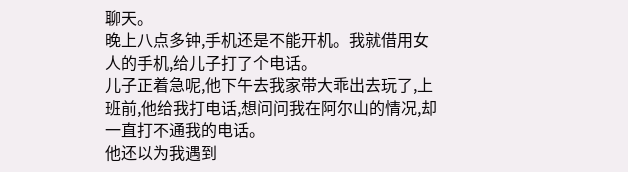聊天。
晚上八点多钟,手机还是不能开机。我就借用女人的手机,给儿子打了个电话。
儿子正着急呢,他下午去我家带大乖出去玩了,上班前,他给我打电话,想问问我在阿尔山的情况,却一直打不通我的电话。
他还以为我遇到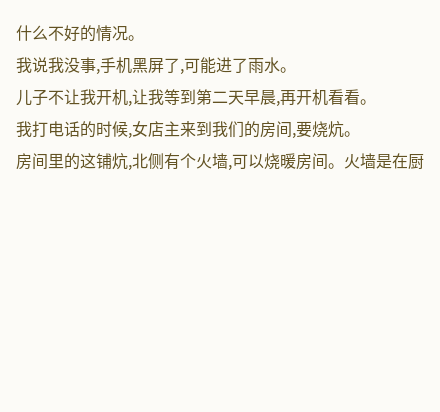什么不好的情况。
我说我没事,手机黑屏了,可能进了雨水。
儿子不让我开机,让我等到第二天早晨,再开机看看。
我打电话的时候,女店主来到我们的房间,要烧炕。
房间里的这铺炕,北侧有个火墙,可以烧暖房间。火墙是在厨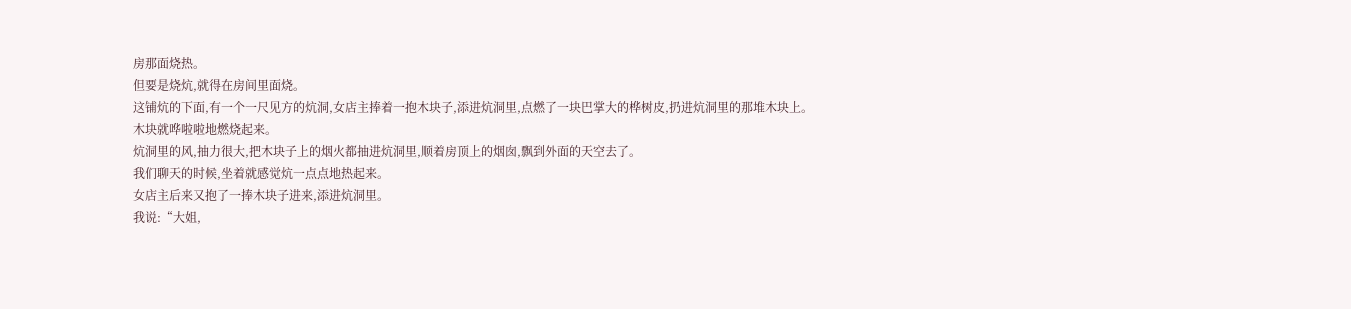房那面烧热。
但要是烧炕,就得在房间里面烧。
这铺炕的下面,有一个一尺见方的炕洞,女店主捧着一抱木块子,添进炕洞里,点燃了一块巴掌大的桦树皮,扔进炕洞里的那堆木块上。
木块就哗啦啦地燃烧起来。
炕洞里的风,抽力很大,把木块子上的烟火都抽进炕洞里,顺着房顶上的烟囱,飘到外面的天空去了。
我们聊天的时候,坐着就感觉炕一点点地热起来。
女店主后来又抱了一捧木块子进来,添进炕洞里。
我说:“大姐,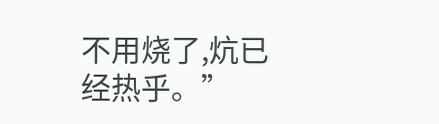不用烧了,炕已经热乎。”